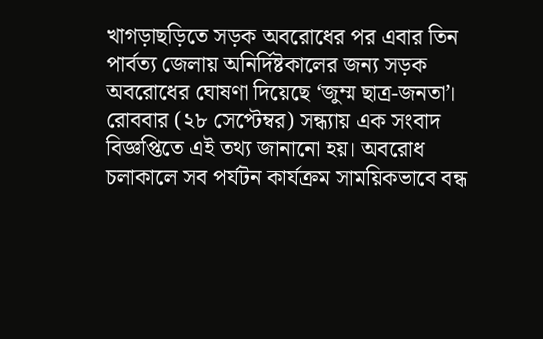খাগড়াছড়িতে সড়ক অবরোধের পর এবার তিন পার্বত্য জেলায় অনির্দিষ্টকালের জন্য সড়ক অবরোধের ঘোষণা দিয়েছে ‘জুম্ম ছাত্র-জনতা’। রোববার (২৮ সেপ্টেম্বর) সন্ধ্যায় এক সংবাদ বিজ্ঞপ্তিতে এই তথ্য জানানো হয়। অবরোধ চলাকালে সব পর্যটন কার্যক্রম সাময়িকভাবে বন্ধ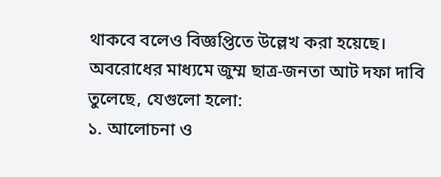থাকবে বলেও বিজ্ঞপ্তিতে উল্লেখ করা হয়েছে।
অবরোধের মাধ্যমে জুম্ম ছাত্র-জনতা আট দফা দাবি তুলেছে, যেগুলো হলো:
১. আলোচনা ও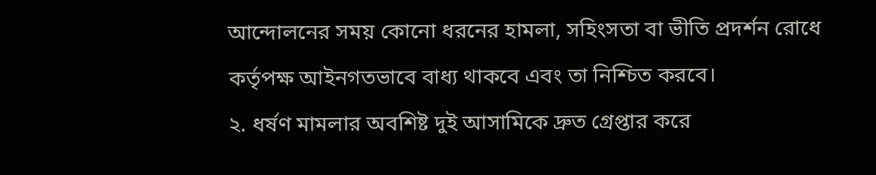আন্দোলনের সময় কোনো ধরনের হামলা, সহিংসতা বা ভীতি প্রদর্শন রোধে কর্তৃপক্ষ আইনগতভাবে বাধ্য থাকবে এবং তা নিশ্চিত করবে।
২. ধর্ষণ মামলার অবশিষ্ট দুই আসামিকে দ্রুত গ্রেপ্তার করে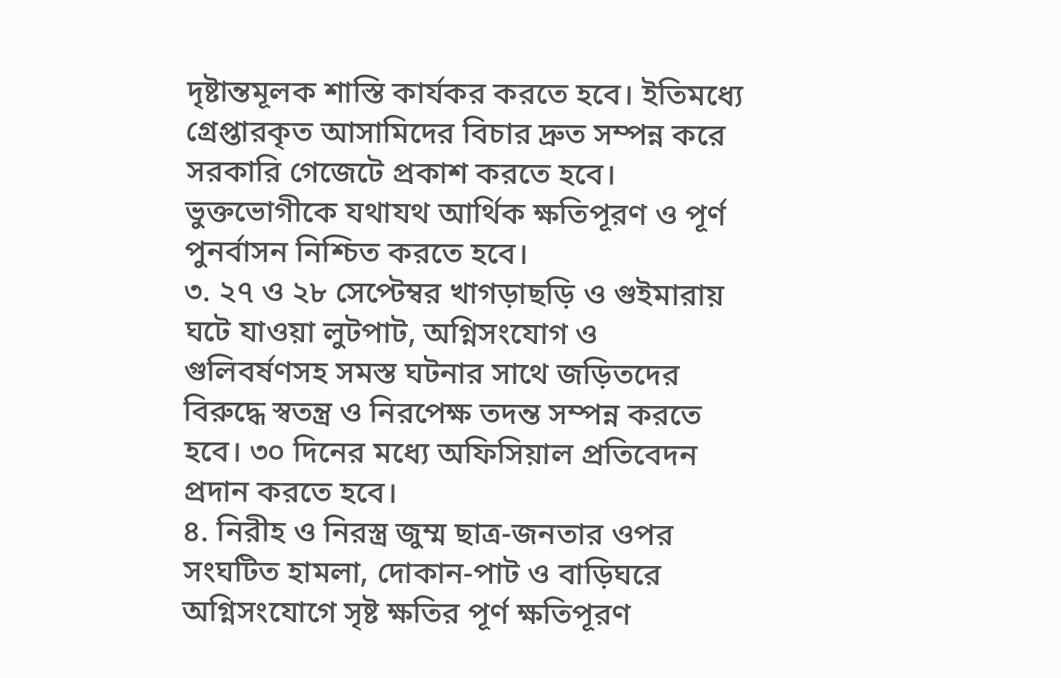দৃষ্টান্তমূলক শাস্তি কার্যকর করতে হবে। ইতিমধ্যে গ্রেপ্তারকৃত আসামিদের বিচার দ্রুত সম্পন্ন করে সরকারি গেজেটে প্রকাশ করতে হবে। ভুক্তভোগীকে যথাযথ আর্থিক ক্ষতিপূরণ ও পূর্ণ পুনর্বাসন নিশ্চিত করতে হবে।
৩. ২৭ ও ২৮ সেপ্টেম্বর খাগড়াছড়ি ও গুইমারায় ঘটে যাওয়া লুটপাট, অগ্নিসংযোগ ও গুলিবর্ষণসহ সমস্ত ঘটনার সাথে জড়িতদের বিরুদ্ধে স্বতন্ত্র ও নিরপেক্ষ তদন্ত সম্পন্ন করতে হবে। ৩০ দিনের মধ্যে অফিসিয়াল প্রতিবেদন প্রদান করতে হবে।
৪. নিরীহ ও নিরস্ত্র জুম্ম ছাত্র-জনতার ওপর সংঘটিত হামলা, দোকান-পাট ও বাড়িঘরে অগ্নিসংযোগে সৃষ্ট ক্ষতির পূর্ণ ক্ষতিপূরণ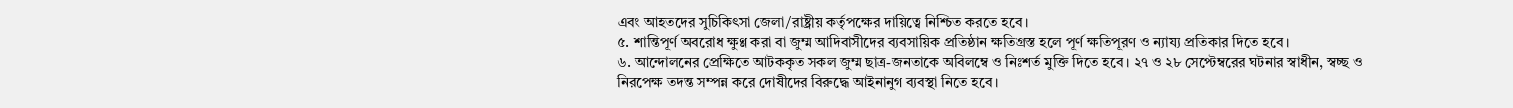এবং আহতদের সুচিকিৎসা জেলা/রাষ্ট্রীয় কর্তৃপক্ষের দায়িত্বে নিশ্চিত করতে হবে।
৫. শান্তিপূর্ণ অবরোধ ক্ষুণ্ণ করা বা জুম্ম আদিবাসীদের ব্যবসায়িক প্রতিষ্ঠান ক্ষতিগ্রস্ত হলে পূর্ণ ক্ষতিপূরণ ও ন্যায্য প্রতিকার দিতে হবে।
৬. আন্দোলনের প্রেক্ষিতে আটককৃত সকল জুম্ম ছাত্র-জনতাকে অবিলম্বে ও নিঃশর্ত মুক্তি দিতে হবে। ২৭ ও ২৮ সেপ্টেম্বরের ঘটনার স্বাধীন, স্বচ্ছ ও নিরপেক্ষ তদন্ত সম্পন্ন করে দোষীদের বিরুদ্ধে আইনানুগ ব্যবস্থা নিতে হবে।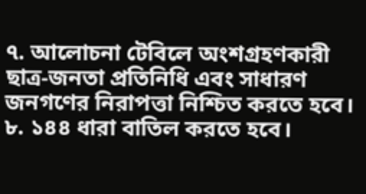৭. আলোচনা টেবিলে অংশগ্রহণকারী ছাত্র-জনতা প্রতিনিধি এবং সাধারণ জনগণের নিরাপত্তা নিশ্চিত করতে হবে।
৮. ১৪৪ ধারা বাতিল করতে হবে।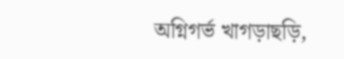অগ্নিগর্ভ খাগড়াছড়ি,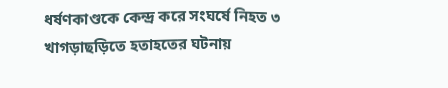ধর্ষণকাণ্ডকে কেন্দ্র করে সংঘর্ষে নিহত ৩
খাগড়াছড়িতে হতাহতের ঘটনায়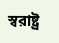স্বরাষ্ট্র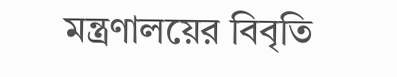মন্ত্রণালয়ের বিবৃতি